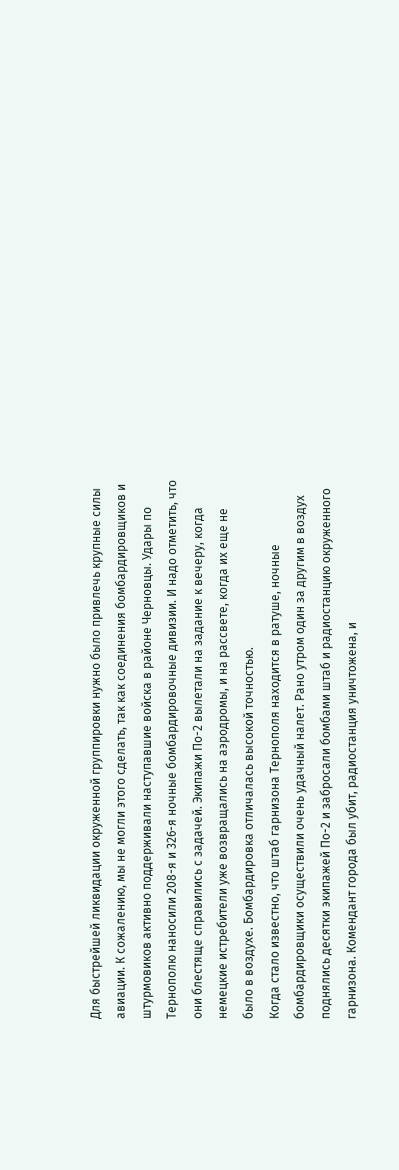Для быстрейшей ликвидации окруженной группировки нужно было привлечь крупные силы авиации. К сожалению, мы не могли этого сделать, так как соединения бомбардировщиков и штурмовиков активно поддерживали наступавшие войска в районе Черновцы. Удары по Тернополю наносили 208-я и 326-я ночные бомбардировочные дивизии. И надо отметить, что они блестяще справились с задачей. Экипажи По-2 вылетали на задание к вечеру, когда немецкие истребители уже возвращались на аэродромы, и на рассвете, когда их еще не было в воздухе. Бомбардировка отличалась высокой точностью.
Когда стало известно, что штаб гарнизона Тернополя находится в ратуше, ночные бомбардировщики осуществили очень удачный налет. Рано утром один за другим в воздух поднялись десятки экипажей По-2 и забросали бомбами штаб и радиостанцию окруженного гарнизона. Комендант города был убит, радиостанция уничтожена, и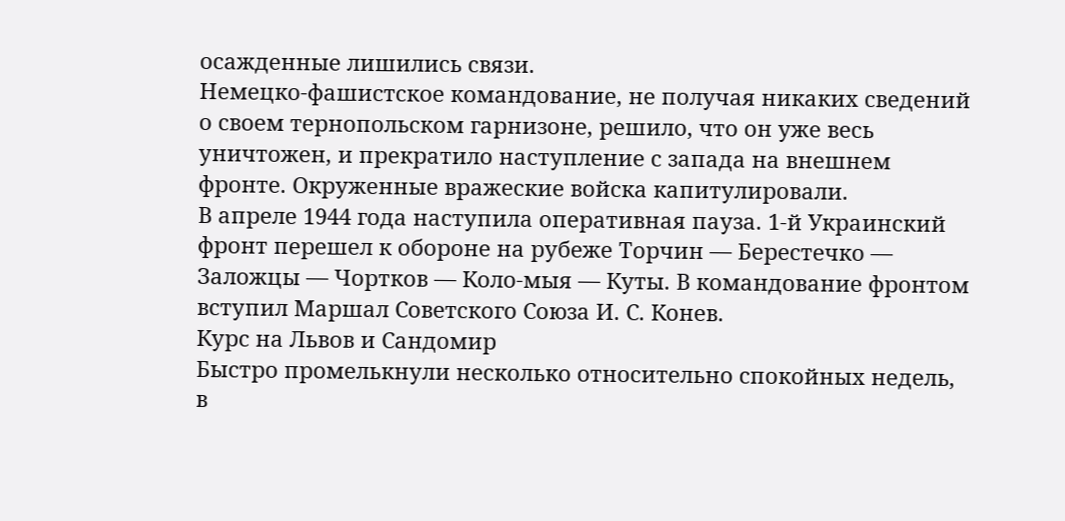осажденные лишились связи.
Немецко-фашистское командование, не получая никаких сведений о своем тернопольском гарнизоне, решило, что он уже весь уничтожен, и прекратило наступление с запада на внешнем фронте. Окруженные вражеские войска капитулировали.
В апреле 1944 года наступила оперативная пауза. 1-й Украинский фронт перешел к обороне на рубеже Торчин — Берестечко — Заложцы — Чортков — Коло-мыя — Куты. В командование фронтом вступил Маршал Советского Союза И. С. Конев.
Курс на Львов и Сандомир
Быстро промелькнули несколько относительно спокойных недель, в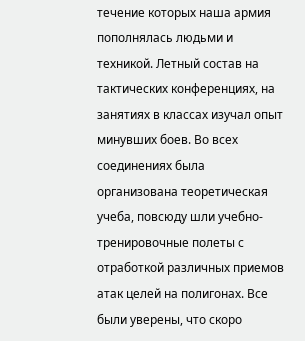течение которых наша армия пополнялась людьми и техникой. Летный состав на тактических конференциях, на занятиях в классах изучал опыт минувших боев. Во всех соединениях была организована теоретическая учеба, повсюду шли учебно-тренировочные полеты с отработкой различных приемов атак целей на полигонах. Все были уверены, что скоро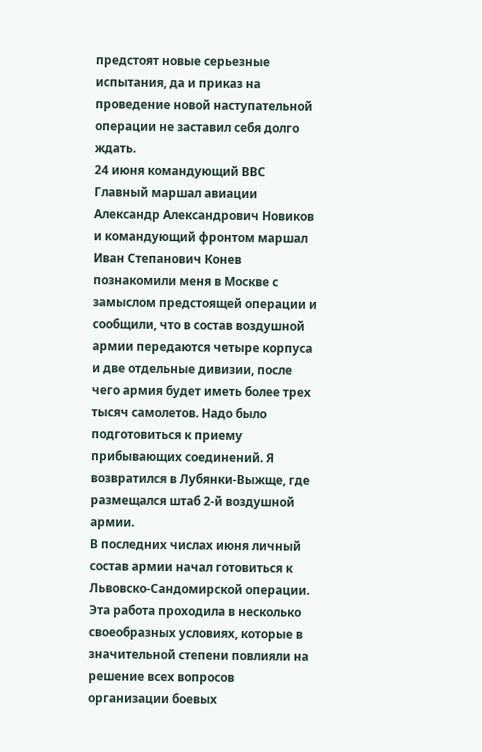предстоят новые серьезные испытания, да и приказ на проведение новой наступательной операции не заставил себя долго ждать.
24 июня командующий ВВС Главный маршал авиации Александр Александрович Новиков и командующий фронтом маршал Иван Степанович Конев познакомили меня в Москве с замыслом предстоящей операции и сообщили, что в состав воздушной армии передаются четыре корпуса и две отдельные дивизии, после чего армия будет иметь более трех тысяч самолетов. Надо было подготовиться к приему прибывающих соединений. Я возвратился в Лубянки-Выжще, где размещался штаб 2-й воздушной армии.
В последних числах июня личный состав армии начал готовиться к Львовско-Сандомирской операции. Эта работа проходила в несколько своеобразных условиях, которые в значительной степени повлияли на решение всех вопросов организации боевых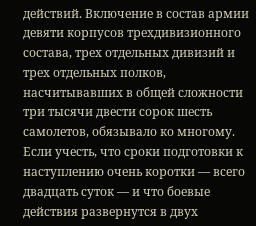действий. Включение в состав армии девяти корпусов трехдивизионного состава, трех отдельных дивизий и трех отдельных полков, насчитывавших в общей сложности три тысячи двести сорок шесть самолетов, обязывало ко многому. Если учесть, что сроки подготовки к наступлению очень коротки — всего двадцать суток — и что боевые действия развернутся в двух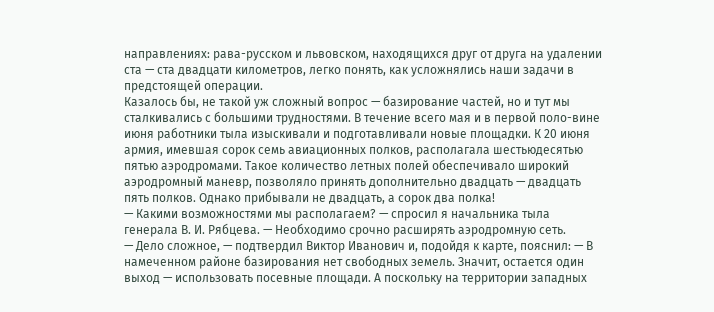направлениях: рава-русском и львовском, находящихся друг от друга на удалении ста — ста двадцати километров, легко понять, как усложнялись наши задачи в предстоящей операции.
Казалось бы, не такой уж сложный вопрос — базирование частей, но и тут мы сталкивались с большими трудностями. В течение всего мая и в первой поло-вине июня работники тыла изыскивали и подготавливали новые площадки. К 20 июня армия, имевшая сорок семь авиационных полков, располагала шестьюдесятью пятью аэродромами. Такое количество летных полей обеспечивало широкий аэродромный маневр, позволяло принять дополнительно двадцать — двадцать пять полков. Однако прибывали не двадцать, а сорок два полка!
— Какими возможностями мы располагаем? — спросил я начальника тыла генерала В. И. Рябцева. — Необходимо срочно расширять аэродромную сеть.
— Дело сложное, — подтвердил Виктор Иванович и, подойдя к карте, пояснил: — В намеченном районе базирования нет свободных земель. Значит, остается один выход — использовать посевные площади. А поскольку на территории западных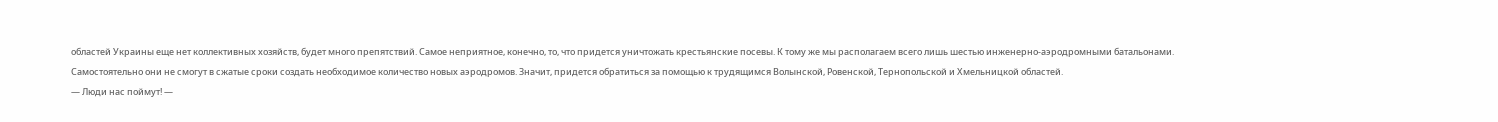областей Украины еще нет коллективных хозяйств, будет много препятствий. Самое неприятное, конечно, то, что придется уничтожать крестьянские посевы. К тому же мы располагаем всего лишь шестью инженерно-аэродромными батальонами. Самостоятельно они не смогут в сжатые сроки создать необходимое количество новых аэродромов. Значит, придется обратиться за помощью к трудящимся Волынской, Ровенской, Тернопольской и Хмельницкой областей.
— Люди нас поймут! —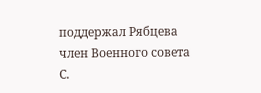поддержал Рябцева член Военного совета С.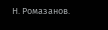Н. Ромазанов.